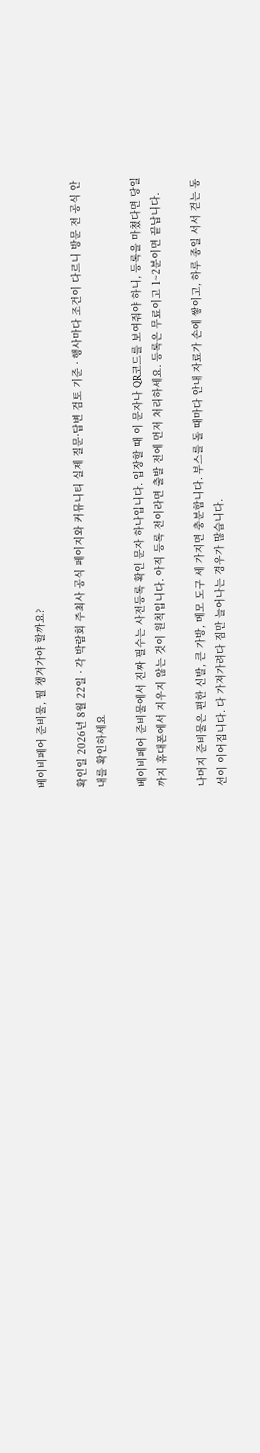베이비페어 준비물, 뭘 챙겨가야 할까요?

확인일 2026년 8월 22일 · 각 박람회 주최사 공식 페이지와 커뮤니티 실제 질문·답변 검토 기준 · 행사마다 조건이 다르니 방문 전 공식 안내를 확인하세요

베이비페어 준비물에서 진짜 필수는 사전등록 확인 문자 하나입니다. 입장할 때 이 문자나 QR코드를 보여줘야 하니, 등록을 마쳤다면 당일까지 휴대폰에서 지우지 않는 것이 원칙입니다. 아직 등록 전이라면 출발 전에 먼저 처리하세요. 등록은 무료이고 1~2분이면 끝납니다.

나머지 준비물은 편한 신발, 큰 가방, 메모 도구 세 가지면 충분합니다. 부스를 돌 때마다 안내 자료가 손에 쌓이고, 하루 종일 서서 걷는 동선이 이어집니다. 다 가져가려다 짐만 늘어나는 경우가 많습니다.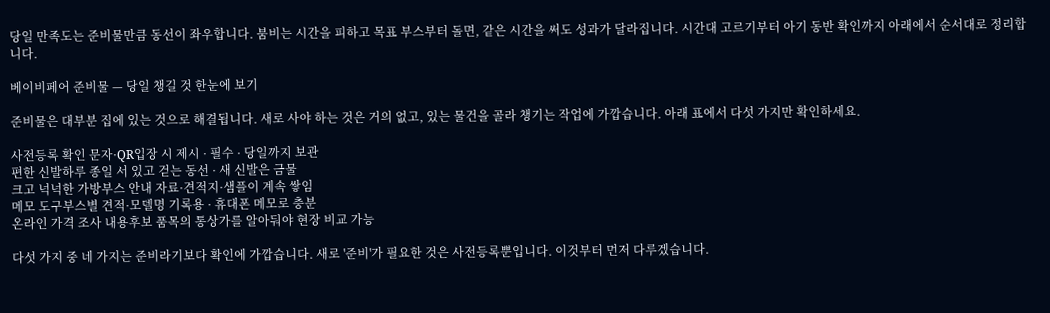당일 만족도는 준비물만큼 동선이 좌우합니다. 붐비는 시간을 피하고 목표 부스부터 돌면, 같은 시간을 써도 성과가 달라집니다. 시간대 고르기부터 아기 동반 확인까지 아래에서 순서대로 정리합니다.

베이비페어 준비물 — 당일 챙길 것 한눈에 보기

준비물은 대부분 집에 있는 것으로 해결됩니다. 새로 사야 하는 것은 거의 없고, 있는 물건을 골라 챙기는 작업에 가깝습니다. 아래 표에서 다섯 가지만 확인하세요.

사전등록 확인 문자·QR입장 시 제시 · 필수 · 당일까지 보관
편한 신발하루 종일 서 있고 걷는 동선 · 새 신발은 금물
크고 넉넉한 가방부스 안내 자료·견적지·샘플이 계속 쌓임
메모 도구부스별 견적·모델명 기록용 · 휴대폰 메모로 충분
온라인 가격 조사 내용후보 품목의 통상가를 알아둬야 현장 비교 가능

다섯 가지 중 네 가지는 준비라기보다 확인에 가깝습니다. 새로 '준비'가 필요한 것은 사전등록뿐입니다. 이것부터 먼저 다루겠습니다.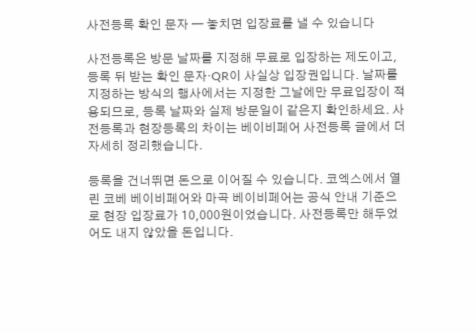사전등록 확인 문자 — 놓치면 입장료를 낼 수 있습니다

사전등록은 방문 날짜를 지정해 무료로 입장하는 제도이고, 등록 뒤 받는 확인 문자·QR이 사실상 입장권입니다. 날짜를 지정하는 방식의 행사에서는 지정한 그날에만 무료입장이 적용되므로, 등록 날짜와 실제 방문일이 같은지 확인하세요. 사전등록과 현장등록의 차이는 베이비페어 사전등록 글에서 더 자세히 정리했습니다.

등록을 건너뛰면 돈으로 이어질 수 있습니다. 코엑스에서 열린 코베 베이비페어와 마곡 베이비페어는 공식 안내 기준으로 현장 입장료가 10,000원이었습니다. 사전등록만 해두었어도 내지 않았을 돈입니다.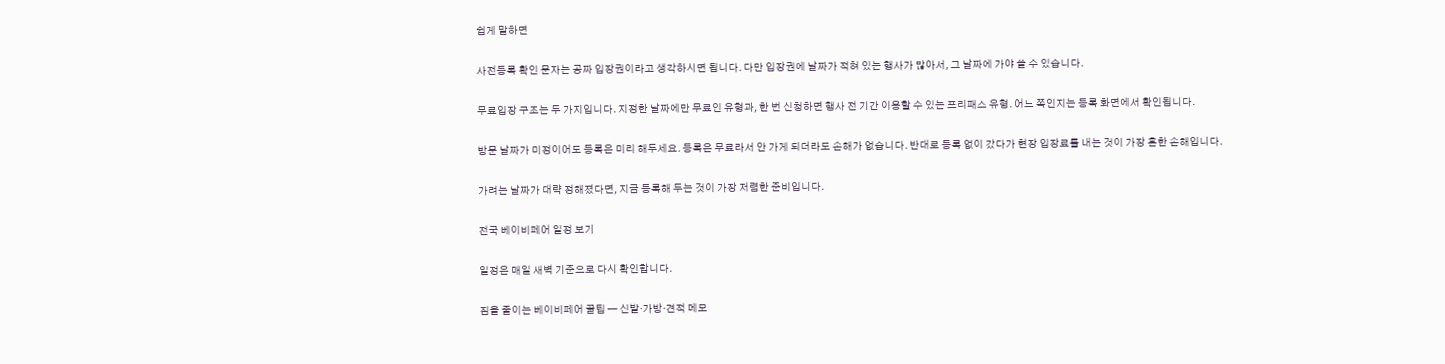쉽게 말하면

사전등록 확인 문자는 공짜 입장권이라고 생각하시면 됩니다. 다만 입장권에 날짜가 적혀 있는 행사가 많아서, 그 날짜에 가야 쓸 수 있습니다.

무료입장 구조는 두 가지입니다. 지정한 날짜에만 무료인 유형과, 한 번 신청하면 행사 전 기간 이용할 수 있는 프리패스 유형. 어느 쪽인지는 등록 화면에서 확인됩니다.

방문 날짜가 미정이어도 등록은 미리 해두세요. 등록은 무료라서 안 가게 되더라도 손해가 없습니다. 반대로 등록 없이 갔다가 현장 입장료를 내는 것이 가장 흔한 손해입니다.

가려는 날짜가 대략 정해졌다면, 지금 등록해 두는 것이 가장 저렴한 준비입니다.

전국 베이비페어 일정 보기

일정은 매일 새벽 기준으로 다시 확인합니다.

짐을 줄이는 베이비페어 꿀팁 — 신발·가방·견적 메모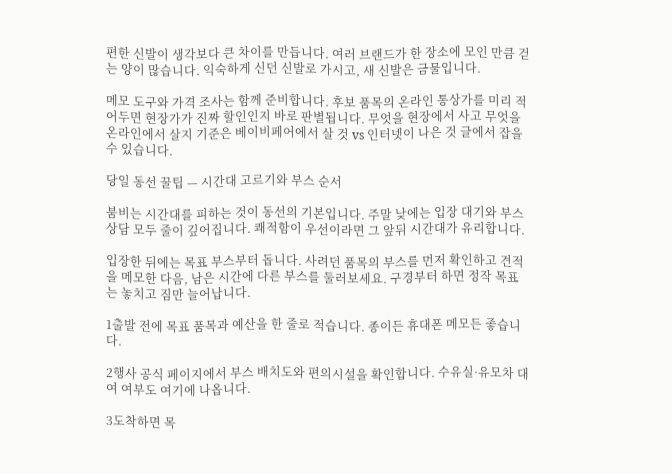편한 신발이 생각보다 큰 차이를 만듭니다. 여러 브랜드가 한 장소에 모인 만큼 걷는 양이 많습니다. 익숙하게 신던 신발로 가시고, 새 신발은 금물입니다.

메모 도구와 가격 조사는 함께 준비합니다. 후보 품목의 온라인 통상가를 미리 적어두면 현장가가 진짜 할인인지 바로 판별됩니다. 무엇을 현장에서 사고 무엇을 온라인에서 살지 기준은 베이비페어에서 살 것 vs 인터넷이 나은 것 글에서 잡을 수 있습니다.

당일 동선 꿀팁 — 시간대 고르기와 부스 순서

붐비는 시간대를 피하는 것이 동선의 기본입니다. 주말 낮에는 입장 대기와 부스 상담 모두 줄이 깊어집니다. 쾌적함이 우선이라면 그 앞뒤 시간대가 유리합니다.

입장한 뒤에는 목표 부스부터 돕니다. 사려던 품목의 부스를 먼저 확인하고 견적을 메모한 다음, 남은 시간에 다른 부스를 둘러보세요. 구경부터 하면 정작 목표는 놓치고 짐만 늘어납니다.

1출발 전에 목표 품목과 예산을 한 줄로 적습니다. 종이든 휴대폰 메모든 좋습니다.

2행사 공식 페이지에서 부스 배치도와 편의시설을 확인합니다. 수유실·유모차 대여 여부도 여기에 나옵니다.

3도착하면 목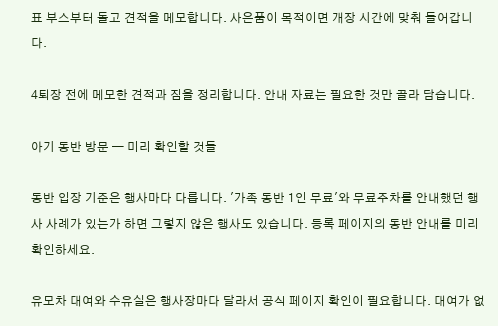표 부스부터 돌고 견적을 메모합니다. 사은품이 목적이면 개장 시간에 맞춰 들어갑니다.

4퇴장 전에 메모한 견적과 짐을 정리합니다. 안내 자료는 필요한 것만 골라 담습니다.

아기 동반 방문 — 미리 확인할 것들

동반 입장 기준은 행사마다 다릅니다. '가족 동반 1인 무료'와 무료주차를 안내했던 행사 사례가 있는가 하면 그렇지 않은 행사도 있습니다. 등록 페이지의 동반 안내를 미리 확인하세요.

유모차 대여와 수유실은 행사장마다 달라서 공식 페이지 확인이 필요합니다. 대여가 없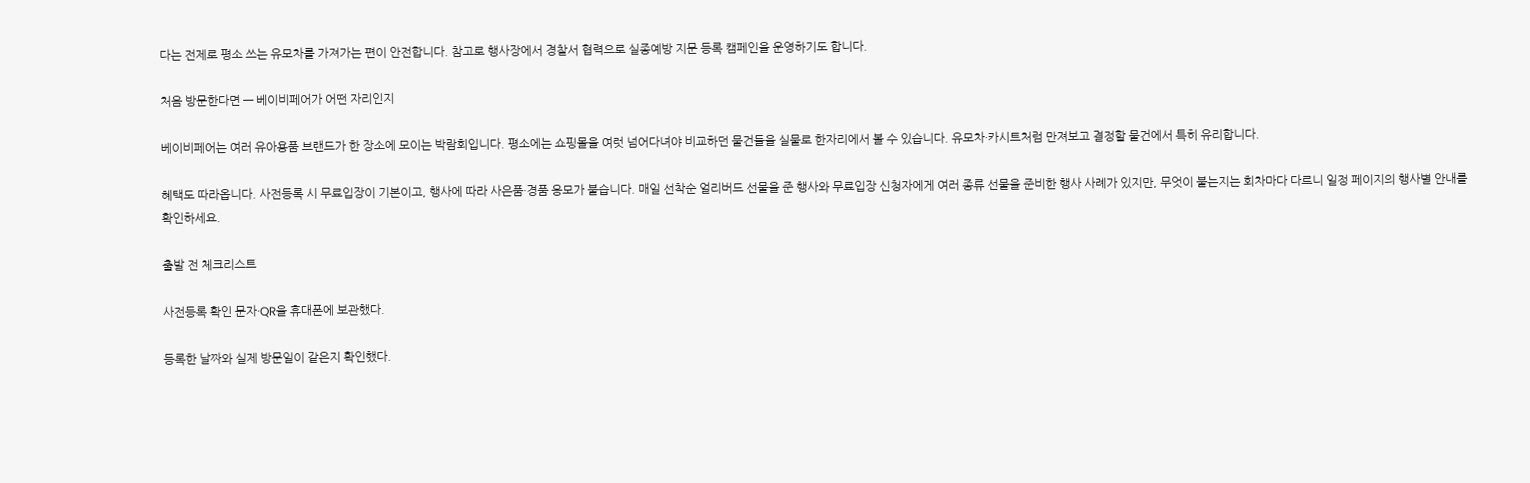다는 전제로 평소 쓰는 유모차를 가져가는 편이 안전합니다. 참고로 행사장에서 경찰서 협력으로 실종예방 지문 등록 캠페인을 운영하기도 합니다.

처음 방문한다면 — 베이비페어가 어떤 자리인지

베이비페어는 여러 유아용품 브랜드가 한 장소에 모이는 박람회입니다. 평소에는 쇼핑몰을 여럿 넘어다녀야 비교하던 물건들을 실물로 한자리에서 볼 수 있습니다. 유모차·카시트처럼 만져보고 결정할 물건에서 특히 유리합니다.

혜택도 따라옵니다. 사전등록 시 무료입장이 기본이고, 행사에 따라 사은품·경품 응모가 붙습니다. 매일 선착순 얼리버드 선물을 준 행사와 무료입장 신청자에게 여러 종류 선물을 준비한 행사 사례가 있지만, 무엇이 붙는지는 회차마다 다르니 일정 페이지의 행사별 안내를 확인하세요.

출발 전 체크리스트

사전등록 확인 문자·QR을 휴대폰에 보관했다.

등록한 날짜와 실제 방문일이 같은지 확인했다.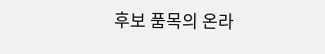후보 품목의 온라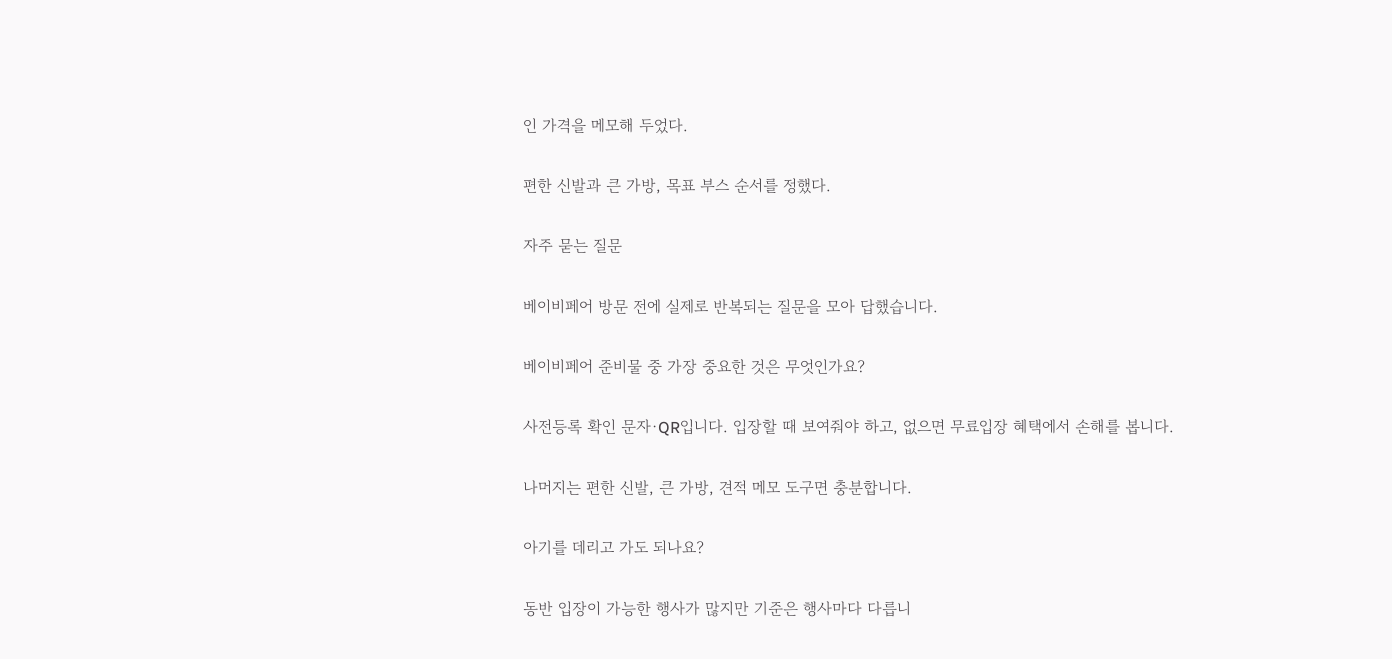인 가격을 메모해 두었다.

편한 신발과 큰 가방, 목표 부스 순서를 정했다.

자주 묻는 질문

베이비페어 방문 전에 실제로 반복되는 질문을 모아 답했습니다.

베이비페어 준비물 중 가장 중요한 것은 무엇인가요?

사전등록 확인 문자·QR입니다. 입장할 때 보여줘야 하고, 없으면 무료입장 혜택에서 손해를 봅니다.

나머지는 편한 신발, 큰 가방, 견적 메모 도구면 충분합니다.

아기를 데리고 가도 되나요?

동반 입장이 가능한 행사가 많지만 기준은 행사마다 다릅니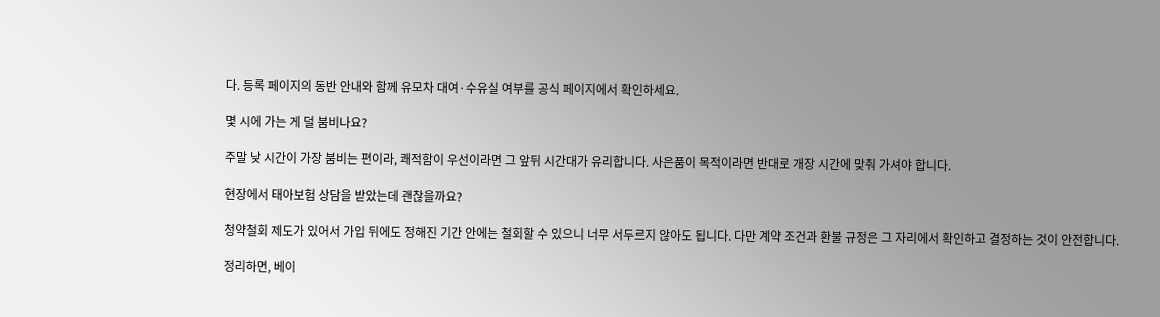다. 등록 페이지의 동반 안내와 함께 유모차 대여·수유실 여부를 공식 페이지에서 확인하세요.

몇 시에 가는 게 덜 붐비나요?

주말 낮 시간이 가장 붐비는 편이라, 쾌적함이 우선이라면 그 앞뒤 시간대가 유리합니다. 사은품이 목적이라면 반대로 개장 시간에 맞춰 가셔야 합니다.

현장에서 태아보험 상담을 받았는데 괜찮을까요?

청약철회 제도가 있어서 가입 뒤에도 정해진 기간 안에는 철회할 수 있으니 너무 서두르지 않아도 됩니다. 다만 계약 조건과 환불 규정은 그 자리에서 확인하고 결정하는 것이 안전합니다.

정리하면, 베이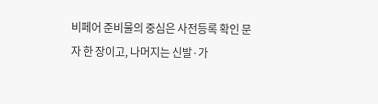비페어 준비물의 중심은 사전등록 확인 문자 한 장이고, 나머지는 신발·가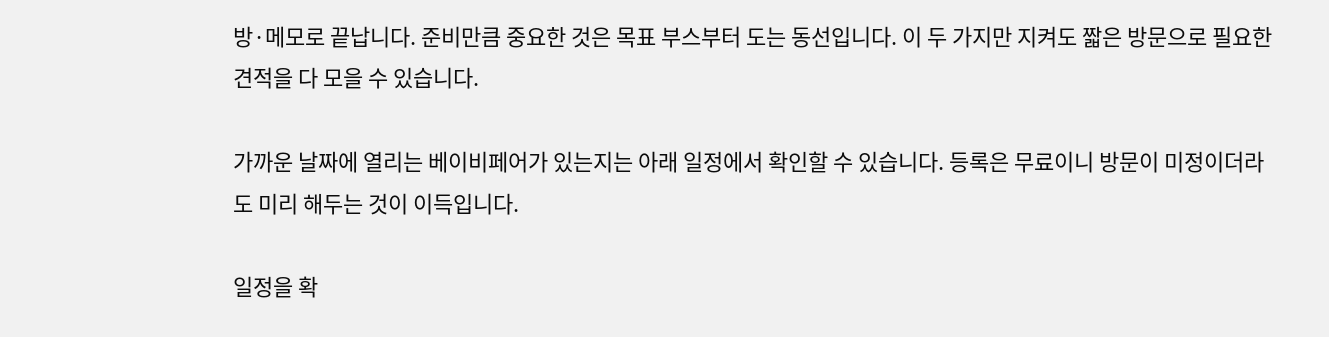방·메모로 끝납니다. 준비만큼 중요한 것은 목표 부스부터 도는 동선입니다. 이 두 가지만 지켜도 짧은 방문으로 필요한 견적을 다 모을 수 있습니다.

가까운 날짜에 열리는 베이비페어가 있는지는 아래 일정에서 확인할 수 있습니다. 등록은 무료이니 방문이 미정이더라도 미리 해두는 것이 이득입니다.

일정을 확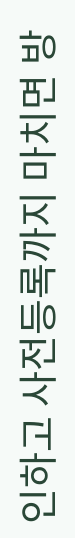인하고 사전등록까지 마치면 방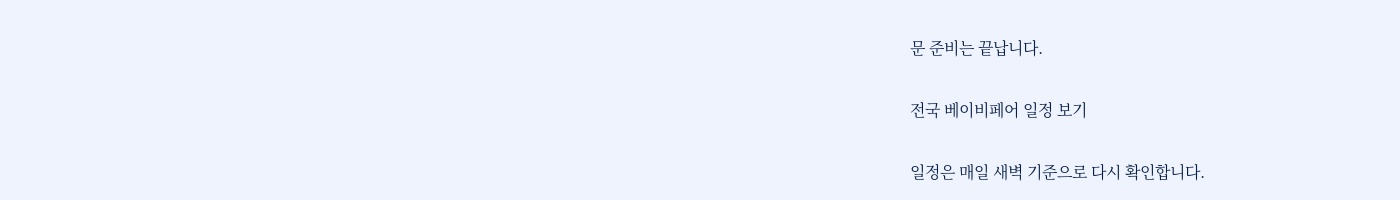문 준비는 끝납니다.

전국 베이비페어 일정 보기

일정은 매일 새벽 기준으로 다시 확인합니다.